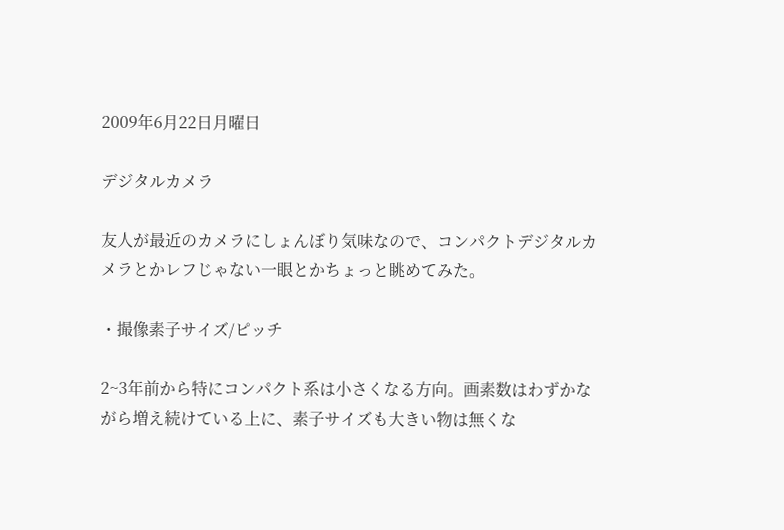2009年6月22日月曜日

デジタルカメラ

友人が最近のカメラにしょんぼり気味なので、コンパクトデジタルカメラとかレフじゃない一眼とかちょっと眺めてみた。

・撮像素子サイズ/ピッチ

2~3年前から特にコンパクト系は小さくなる方向。画素数はわずかながら増え続けている上に、素子サイズも大きい物は無くな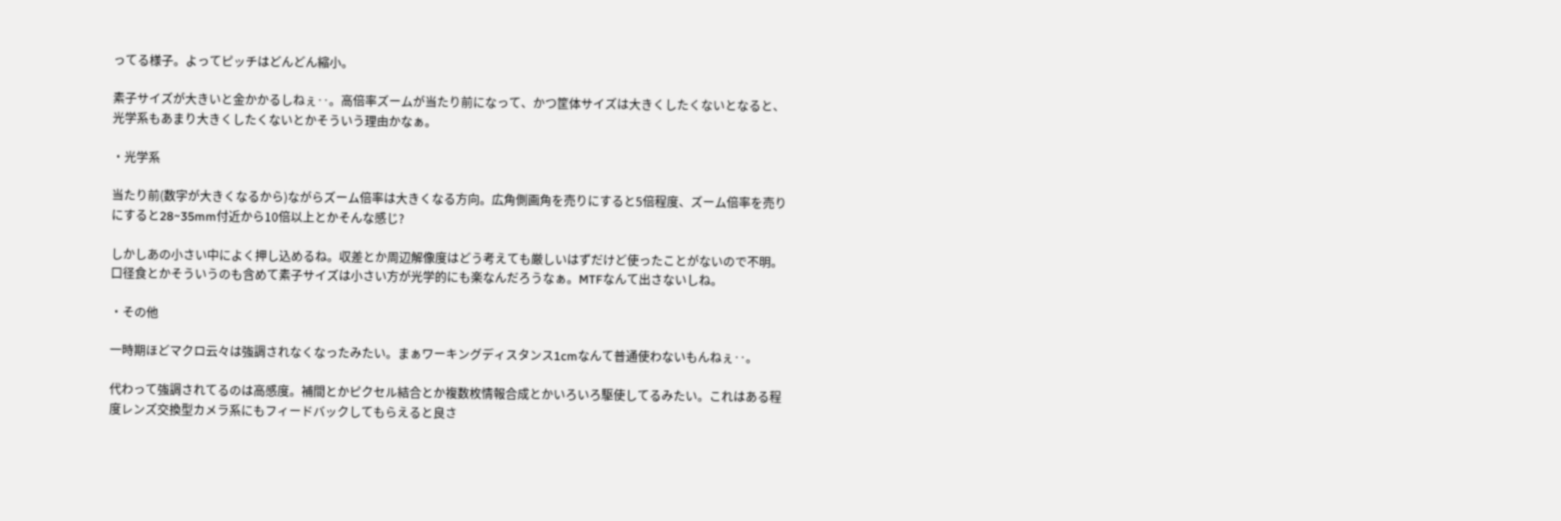ってる様子。よってピッチはどんどん縮小。

素子サイズが大きいと金かかるしねぇ‥。高倍率ズームが当たり前になって、かつ筐体サイズは大きくしたくないとなると、光学系もあまり大きくしたくないとかそういう理由かなぁ。

・光学系

当たり前(数字が大きくなるから)ながらズーム倍率は大きくなる方向。広角側画角を売りにすると5倍程度、ズーム倍率を売りにすると28~35mm付近から10倍以上とかそんな感じ?

しかしあの小さい中によく押し込めるね。収差とか周辺解像度はどう考えても厳しいはずだけど使ったことがないので不明。口径食とかそういうのも含めて素子サイズは小さい方が光学的にも楽なんだろうなぁ。MTFなんて出さないしね。

・その他

一時期ほどマクロ云々は強調されなくなったみたい。まぁワーキングディスタンス1cmなんて普通使わないもんねぇ‥。

代わって強調されてるのは高感度。補間とかピクセル結合とか複数枚情報合成とかいろいろ駆使してるみたい。これはある程度レンズ交換型カメラ系にもフィードバックしてもらえると良さ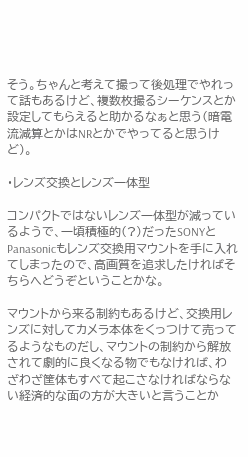そう。ちゃんと考えて撮って後処理でやれって話もあるけど、複数枚撮るシーケンスとか設定してもらえると助かるなぁと思う(暗電流減算とかはNRとかでやってると思うけど)。

・レンズ交換とレンズ一体型

コンパクトではないレンズ一体型が減っているようで、一頃積極的(?)だったSONYとPanasonicもレンズ交換用マウントを手に入れてしまったので、高画質を追求したければそちらへどうぞということかな。

マウントから来る制約もあるけど、交換用レンズに対してカメラ本体をくっつけて売ってるようなものだし、マウントの制約から解放されて劇的に良くなる物でもなければ、わざわざ筐体もすべて起こさなければならない経済的な面の方が大きいと言うことか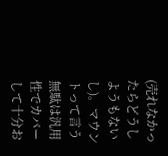(売れなかったらどうしようもないし)。マウントって言う無駄は汎用性でカバーして十分お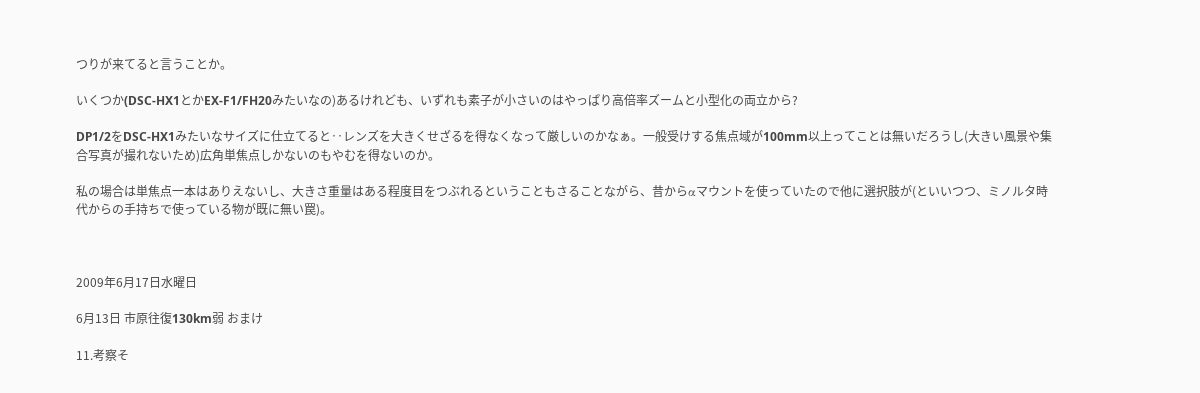つりが来てると言うことか。

いくつか(DSC-HX1とかEX-F1/FH20みたいなの)あるけれども、いずれも素子が小さいのはやっぱり高倍率ズームと小型化の両立から?

DP1/2をDSC-HX1みたいなサイズに仕立てると‥レンズを大きくせざるを得なくなって厳しいのかなぁ。一般受けする焦点域が100mm以上ってことは無いだろうし(大きい風景や集合写真が撮れないため)広角単焦点しかないのもやむを得ないのか。

私の場合は単焦点一本はありえないし、大きさ重量はある程度目をつぶれるということもさることながら、昔からαマウントを使っていたので他に選択肢が(といいつつ、ミノルタ時代からの手持ちで使っている物が既に無い罠)。



2009年6月17日水曜日

6月13日 市原往復130km弱 おまけ

11.考察そ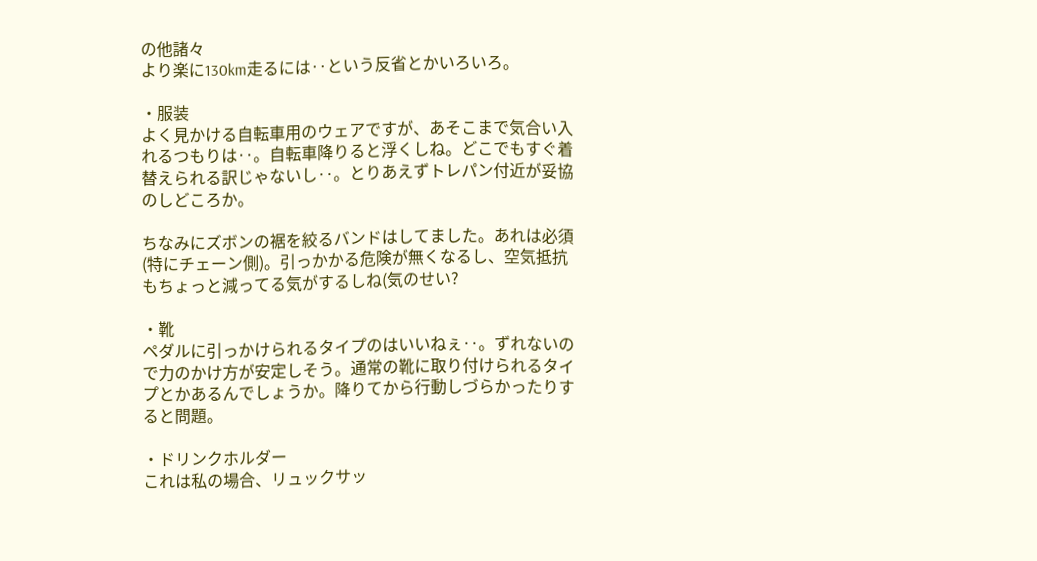の他諸々
より楽に130km走るには‥という反省とかいろいろ。

・服装
よく見かける自転車用のウェアですが、あそこまで気合い入れるつもりは‥。自転車降りると浮くしね。どこでもすぐ着替えられる訳じゃないし‥。とりあえずトレパン付近が妥協のしどころか。

ちなみにズボンの裾を絞るバンドはしてました。あれは必須(特にチェーン側)。引っかかる危険が無くなるし、空気抵抗もちょっと減ってる気がするしね(気のせい?

・靴
ペダルに引っかけられるタイプのはいいねぇ‥。ずれないので力のかけ方が安定しそう。通常の靴に取り付けられるタイプとかあるんでしょうか。降りてから行動しづらかったりすると問題。

・ドリンクホルダー
これは私の場合、リュックサッ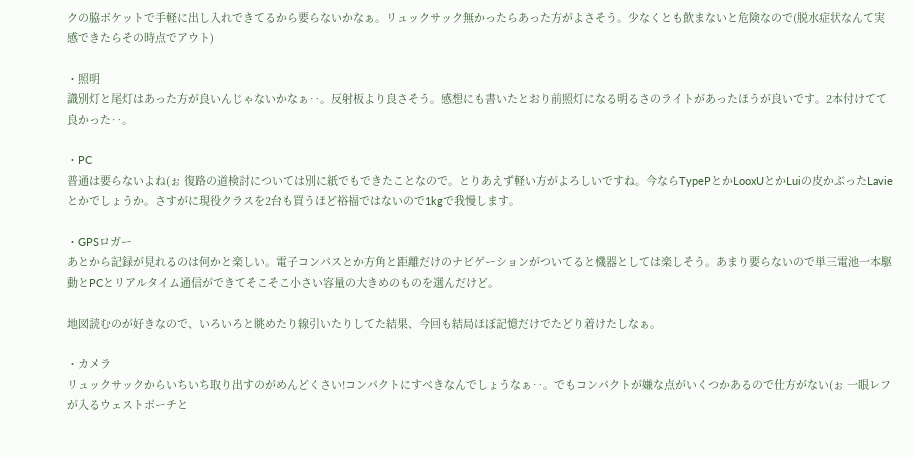クの脇ポケットで手軽に出し入れできてるから要らないかなぁ。リュックサック無かったらあった方がよさそう。少なくとも飲まないと危険なので(脱水症状なんて実感できたらその時点でアウト)

・照明
識別灯と尾灯はあった方が良いんじゃないかなぁ‥。反射板より良さそう。感想にも書いたとおり前照灯になる明るさのライトがあったほうが良いです。2本付けてて良かった‥。

・PC
普通は要らないよね(ぉ 復路の道検討については別に紙でもできたことなので。とりあえず軽い方がよろしいですね。今ならTypePとかLooxUとかLuiの皮かぶったLavieとかでしょうか。さすがに現役クラスを2台も買うほど裕福ではないので1kgで我慢します。

・GPSロガー
あとから記録が見れるのは何かと楽しい。電子コンパスとか方角と距離だけのナビゲーションがついてると機器としては楽しそう。あまり要らないので単三電池一本駆動とPCとリアルタイム通信ができてそこそこ小さい容量の大きめのものを選んだけど。

地図読むのが好きなので、いろいろと眺めたり線引いたりしてた結果、今回も結局ほぼ記憶だけでたどり着けたしなぁ。

・カメラ
リュックサックからいちいち取り出すのがめんどくさい!コンパクトにすべきなんでしょうなぁ‥。でもコンパクトが嫌な点がいくつかあるので仕方がない(ぉ 一眼レフが入るウェストポーチと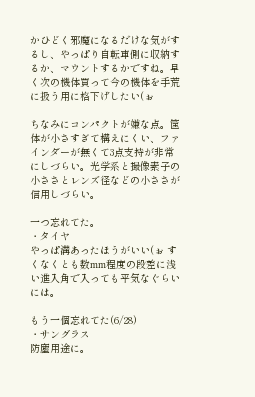かひどく邪魔になるだけな気がするし、やっぱり自転車側に収納するか、マウントするかですね。早く次の機体買って今の機体を手荒に扱う用に格下げしたい(ぉ

ちなみにコンパクトが嫌な点。筐体が小さすぎて構えにくい、ファインダーが無くて3点支持が非常にしづらい。光学系と撮像素子の小ささとレンズ径などの小ささが信用しづらい。

一つ忘れてた。
・タイヤ
やっぱ溝あったほうがいい(ぉ すくなくとも数mm程度の段差に浅い進入角で入っても平気なぐらいには。

もう一個忘れてた(6/28)
・サングラス
防塵用途に。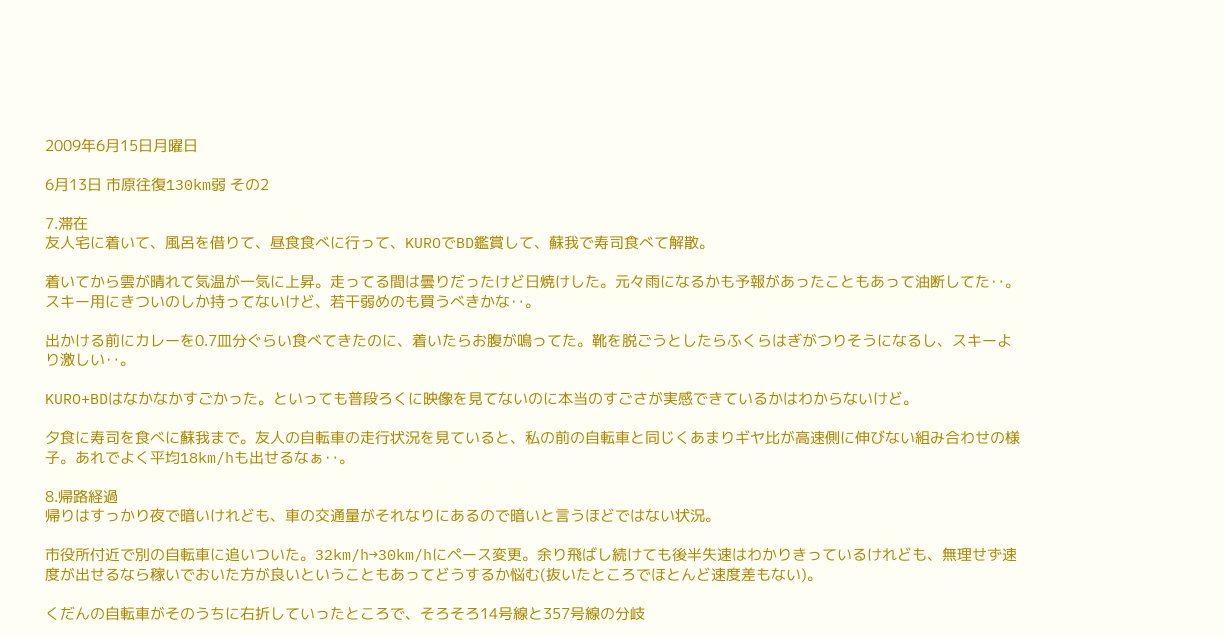2009年6月15日月曜日

6月13日 市原往復130km弱 その2

7.滞在
友人宅に着いて、風呂を借りて、昼食食べに行って、KUROでBD鑑賞して、蘇我で寿司食べて解散。

着いてから雲が晴れて気温が一気に上昇。走ってる間は曇りだったけど日焼けした。元々雨になるかも予報があったこともあって油断してた‥。スキー用にきついのしか持ってないけど、若干弱めのも買うべきかな‥。

出かける前にカレーを0.7皿分ぐらい食べてきたのに、着いたらお腹が鳴ってた。靴を脱ごうとしたらふくらはぎがつりそうになるし、スキーより激しい‥。

KURO+BDはなかなかすごかった。といっても普段ろくに映像を見てないのに本当のすごさが実感できているかはわからないけど。

夕食に寿司を食べに蘇我まで。友人の自転車の走行状況を見ていると、私の前の自転車と同じくあまりギヤ比が高速側に伸びない組み合わせの様子。あれでよく平均18km/hも出せるなぁ‥。

8.帰路経過
帰りはすっかり夜で暗いけれども、車の交通量がそれなりにあるので暗いと言うほどではない状況。

市役所付近で別の自転車に追いついた。32km/h→30km/hにペース変更。余り飛ばし続けても後半失速はわかりきっているけれども、無理せず速度が出せるなら稼いでおいた方が良いということもあってどうするか悩む(抜いたところでほとんど速度差もない)。

くだんの自転車がそのうちに右折していったところで、そろそろ14号線と357号線の分岐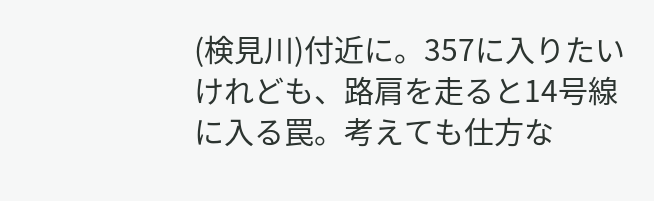(検見川)付近に。357に入りたいけれども、路肩を走ると14号線に入る罠。考えても仕方な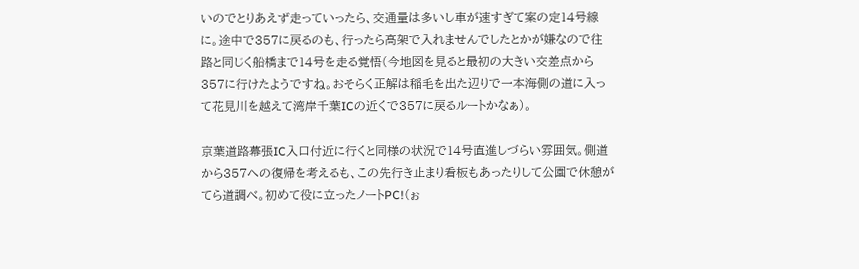いのでとりあえず走っていったら、交通量は多いし車が速すぎて案の定14号線に。途中で357に戻るのも、行ったら高架で入れませんでしたとかが嫌なので往路と同じく船橋まで14号を走る覚悟(今地図を見ると最初の大きい交差点から357に行けたようですね。おそらく正解は稲毛を出た辺りで一本海側の道に入って花見川を越えて湾岸千葉ICの近くで357に戻るルートかなぁ)。

京葉道路幕張IC入口付近に行くと同様の状況で14号直進しづらい雰囲気。側道から357への復帰を考えるも、この先行き止まり看板もあったりして公園で休憩がてら道調べ。初めて役に立ったノートPC!(ぉ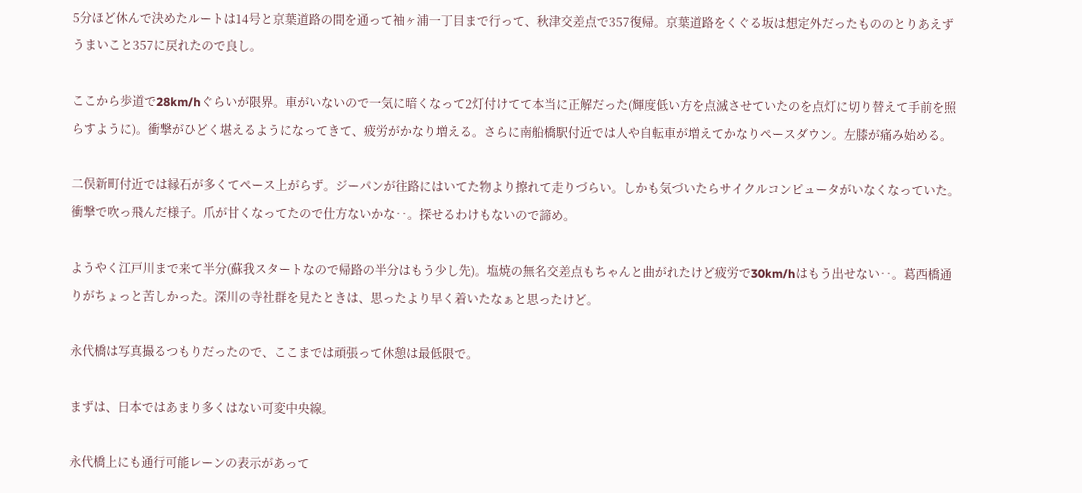5分ほど休んで決めたルートは14号と京葉道路の間を通って袖ヶ浦一丁目まで行って、秋津交差点で357復帰。京葉道路をくぐる坂は想定外だったもののとりあえずうまいこと357に戻れたので良し。

ここから歩道で28km/hぐらいが限界。車がいないので一気に暗くなって2灯付けてて本当に正解だった(輝度低い方を点滅させていたのを点灯に切り替えて手前を照らすように)。衝撃がひどく堪えるようになってきて、疲労がかなり増える。さらに南船橋駅付近では人や自転車が増えてかなりペースダウン。左膝が痛み始める。

二俣新町付近では縁石が多くてペース上がらず。ジーパンが往路にはいてた物より擦れて走りづらい。しかも気づいたらサイクルコンピュータがいなくなっていた。衝撃で吹っ飛んだ様子。爪が甘くなってたので仕方ないかな‥。探せるわけもないので諦め。

ようやく江戸川まで来て半分(蘇我スタートなので帰路の半分はもう少し先)。塩焼の無名交差点もちゃんと曲がれたけど疲労で30km/hはもう出せない‥。葛西橋通りがちょっと苦しかった。深川の寺社群を見たときは、思ったより早く着いたなぁと思ったけど。

永代橋は写真撮るつもりだったので、ここまでは頑張って休憩は最低限で。

まずは、日本ではあまり多くはない可変中央線。

永代橋上にも通行可能レーンの表示があって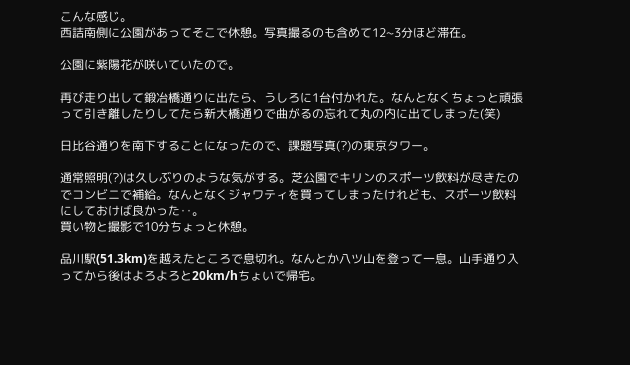こんな感じ。
西詰南側に公園があってそこで休憩。写真撮るのも含めて12~3分ほど滞在。

公園に紫陽花が咲いていたので。

再び走り出して鍛冶橋通りに出たら、うしろに1台付かれた。なんとなくちょっと頑張って引き離したりしてたら新大橋通りで曲がるの忘れて丸の内に出てしまった(笑)

日比谷通りを南下することになったので、課題写真(?)の東京タワー。

通常照明(?)は久しぶりのような気がする。芝公園でキリンのスポーツ飲料が尽きたのでコンビニで補給。なんとなくジャワティを買ってしまったけれども、スポーツ飲料にしておけば良かった‥。
買い物と撮影で10分ちょっと休憩。

品川駅(51.3km)を越えたところで息切れ。なんとか八ツ山を登って一息。山手通り入ってから後はよろよろと20km/hちょいで帰宅。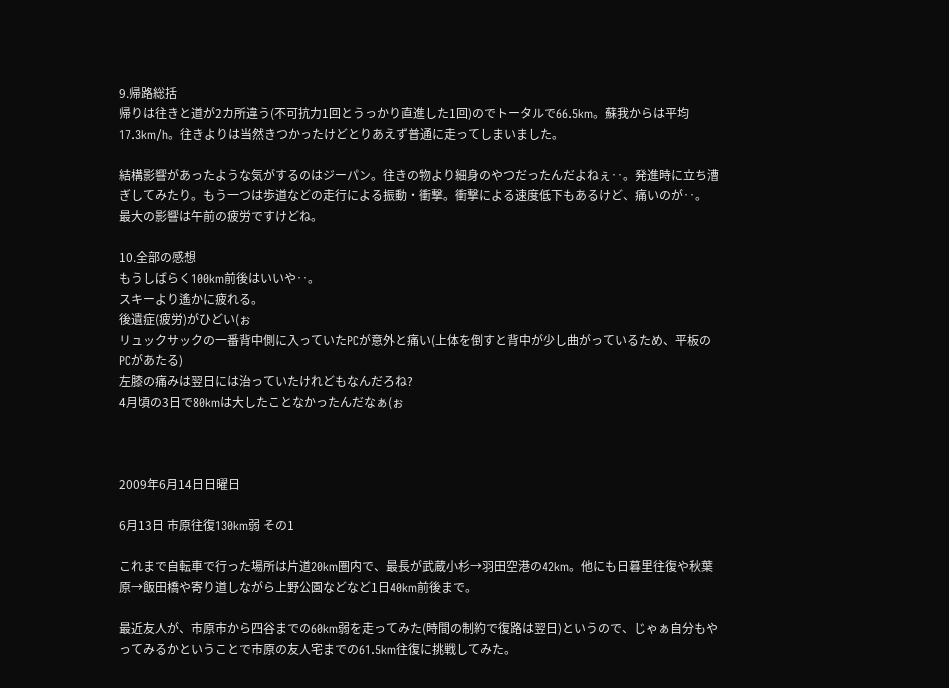9.帰路総括
帰りは往きと道が2カ所違う(不可抗力1回とうっかり直進した1回)のでトータルで66.5km。蘇我からは平均17.3km/h。往きよりは当然きつかったけどとりあえず普通に走ってしまいました。

結構影響があったような気がするのはジーパン。往きの物より細身のやつだったんだよねぇ‥。発進時に立ち漕ぎしてみたり。もう一つは歩道などの走行による振動・衝撃。衝撃による速度低下もあるけど、痛いのが‥。
最大の影響は午前の疲労ですけどね。

10.全部の感想
もうしばらく100km前後はいいや‥。
スキーより遙かに疲れる。
後遺症(疲労)がひどい(ぉ
リュックサックの一番背中側に入っていたPCが意外と痛い(上体を倒すと背中が少し曲がっているため、平板のPCがあたる)
左膝の痛みは翌日には治っていたけれどもなんだろね?
4月頃の3日で80kmは大したことなかったんだなぁ(ぉ



2009年6月14日日曜日

6月13日 市原往復130km弱 その1

これまで自転車で行った場所は片道20km圏内で、最長が武蔵小杉→羽田空港の42km。他にも日暮里往復や秋葉原→飯田橋や寄り道しながら上野公園などなど1日40km前後まで。

最近友人が、市原市から四谷までの60km弱を走ってみた(時間の制約で復路は翌日)というので、じゃぁ自分もやってみるかということで市原の友人宅までの61.5km往復に挑戦してみた。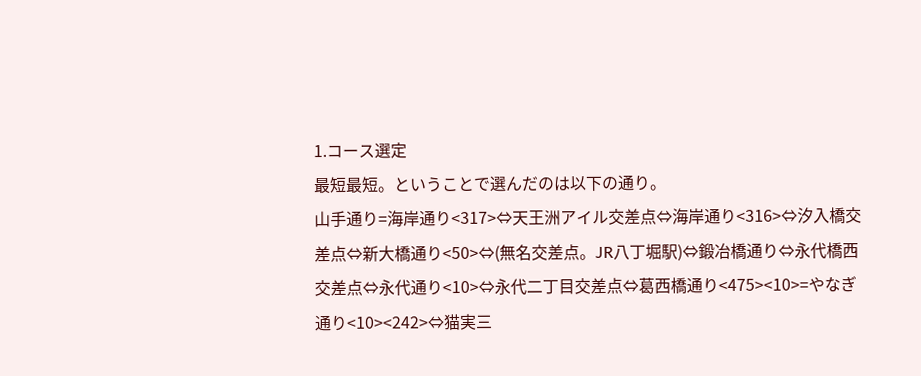1.コース選定
最短最短。ということで選んだのは以下の通り。
山手通り=海岸通り<317>⇔天王洲アイル交差点⇔海岸通り<316>⇔汐入橋交差点⇔新大橋通り<50>⇔(無名交差点。JR八丁堀駅)⇔鍛冶橋通り⇔永代橋西交差点⇔永代通り<10>⇔永代二丁目交差点⇔葛西橋通り<475><10>=やなぎ通り<10><242>⇔猫実三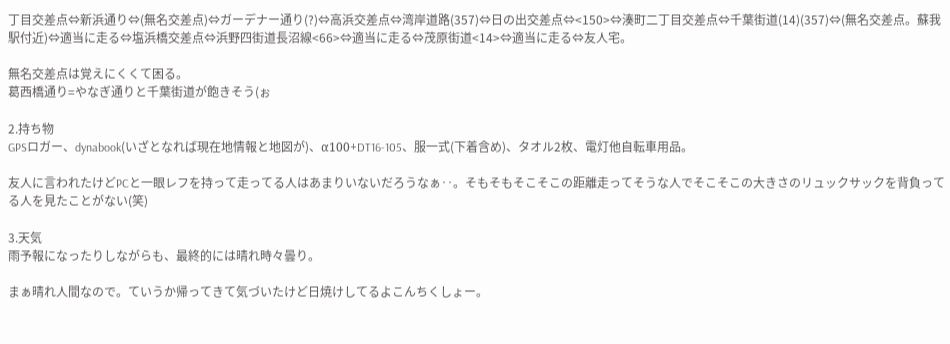丁目交差点⇔新浜通り⇔(無名交差点)⇔ガーデナー通り(?)⇔高浜交差点⇔湾岸道路(357)⇔日の出交差点⇔<150>⇔湊町二丁目交差点⇔千葉街道(14)(357)⇔(無名交差点。蘇我駅付近)⇔適当に走る⇔塩浜橋交差点⇔浜野四街道長沼線<66>⇔適当に走る⇔茂原街道<14>⇔適当に走る⇔友人宅。

無名交差点は覚えにくくて困る。
葛西橋通り=やなぎ通りと千葉街道が飽きそう(ぉ

2.持ち物
GPSロガー、dynabook(いざとなれば現在地情報と地図が)、α100+DT16-105、服一式(下着含め)、タオル2枚、電灯他自転車用品。

友人に言われたけどPCと一眼レフを持って走ってる人はあまりいないだろうなぁ‥。そもそもそこそこの距離走ってそうな人でそこそこの大きさのリュックサックを背負ってる人を見たことがない(笑)

3.天気
雨予報になったりしながらも、最終的には晴れ時々曇り。

まぁ晴れ人間なので。ていうか帰ってきて気づいたけど日焼けしてるよこんちくしょー。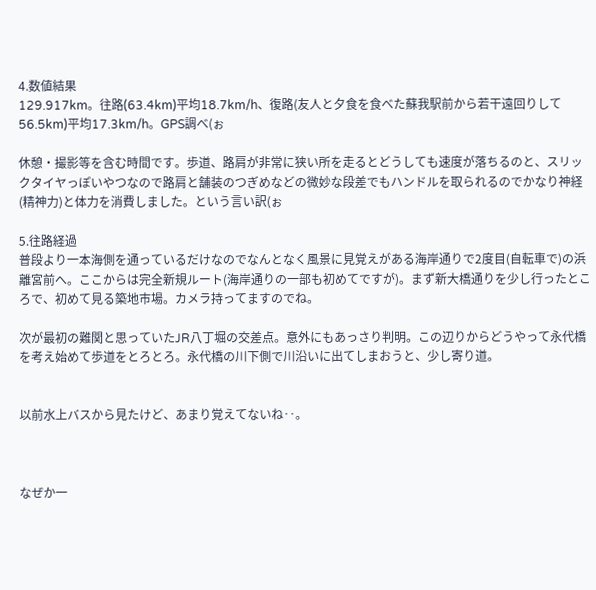4.数値結果
129.917km。往路(63.4km)平均18.7km/h、復路(友人と夕食を食べた蘇我駅前から若干遠回りして56.5km)平均17.3km/h。GPS調べ(ぉ

休憩・撮影等を含む時間です。歩道、路肩が非常に狭い所を走るとどうしても速度が落ちるのと、スリックタイヤっぽいやつなので路肩と舗装のつぎめなどの微妙な段差でもハンドルを取られるのでかなり神経(精神力)と体力を消費しました。という言い訳(ぉ

5.往路経過
普段より一本海側を通っているだけなのでなんとなく風景に見覚えがある海岸通りで2度目(自転車で)の浜離宮前へ。ここからは完全新規ルート(海岸通りの一部も初めてですが)。まず新大橋通りを少し行ったところで、初めて見る築地市場。カメラ持ってますのでね。

次が最初の難関と思っていたJR八丁堀の交差点。意外にもあっさり判明。この辺りからどうやって永代橋を考え始めて歩道をとろとろ。永代橋の川下側で川沿いに出てしまおうと、少し寄り道。


以前水上バスから見たけど、あまり覚えてないね‥。



なぜか一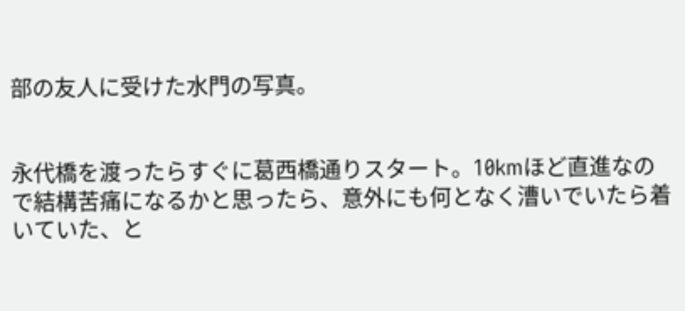部の友人に受けた水門の写真。


永代橋を渡ったらすぐに葛西橋通りスタート。10kmほど直進なので結構苦痛になるかと思ったら、意外にも何となく漕いでいたら着いていた、と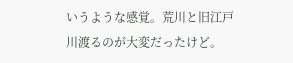いうような感覚。荒川と旧江戸川渡るのが大変だったけど。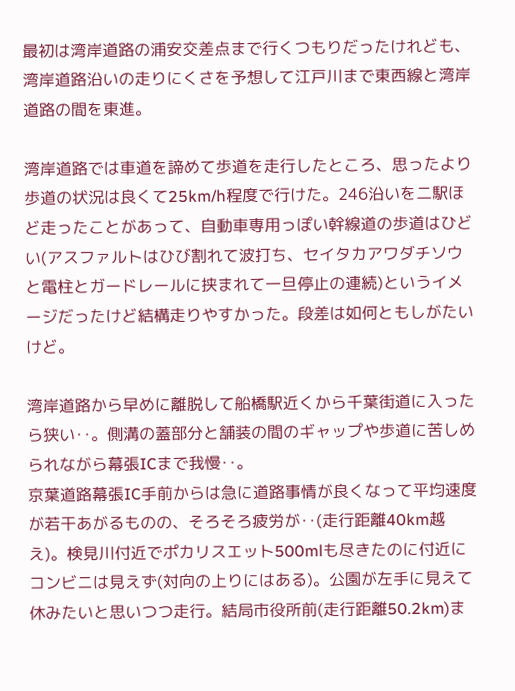最初は湾岸道路の浦安交差点まで行くつもりだったけれども、湾岸道路沿いの走りにくさを予想して江戸川まで東西線と湾岸道路の間を東進。

湾岸道路では車道を諦めて歩道を走行したところ、思ったより歩道の状況は良くて25km/h程度で行けた。246沿いを二駅ほど走ったことがあって、自動車専用っぽい幹線道の歩道はひどい(アスファルトはひび割れて波打ち、セイタカアワダチソウと電柱とガードレールに挟まれて一旦停止の連続)というイメージだったけど結構走りやすかった。段差は如何ともしがたいけど。

湾岸道路から早めに離脱して船橋駅近くから千葉街道に入ったら狭い‥。側溝の蓋部分と舗装の間のギャップや歩道に苦しめられながら幕張ICまで我慢‥。
京葉道路幕張IC手前からは急に道路事情が良くなって平均速度が若干あがるものの、そろそろ疲労が‥(走行距離40km越え)。検見川付近でポカリスエット500mlも尽きたのに付近にコンビニは見えず(対向の上りにはある)。公園が左手に見えて休みたいと思いつつ走行。結局市役所前(走行距離50.2km)ま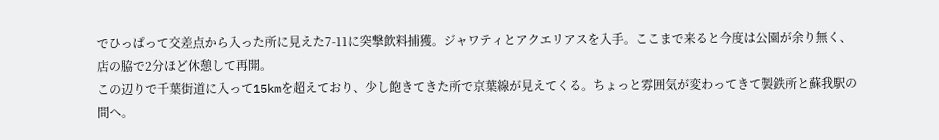でひっぱって交差点から入った所に見えた7-11に突撃飲料捕獲。ジャワティとアクエリアスを入手。ここまで来ると今度は公園が余り無く、店の脇で2分ほど休憩して再開。
この辺りで千葉街道に入って15kmを超えており、少し飽きてきた所で京葉線が見えてくる。ちょっと雰囲気が変わってきて製鉄所と蘇我駅の間へ。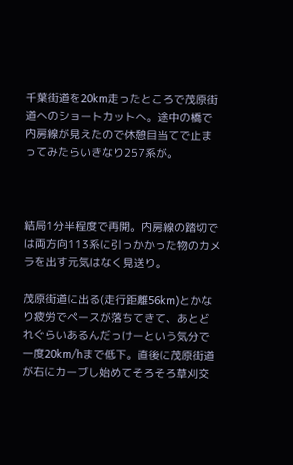千葉街道を20km走ったところで茂原街道へのショートカットへ。途中の橋で内房線が見えたので休憩目当てで止まってみたらいきなり257系が。



結局1分半程度で再開。内房線の踏切では両方向113系に引っかかった物のカメラを出す元気はなく見送り。

茂原街道に出る(走行距離56km)とかなり疲労でペースが落ちてきて、あとどれぐらいあるんだっけーという気分で一度20km/hまで低下。直後に茂原街道が右にカーブし始めてそろそろ草刈交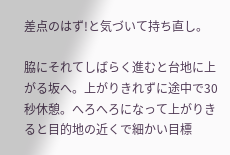差点のはず!と気づいて持ち直し。

脇にそれてしばらく進むと台地に上がる坂へ。上がりきれずに途中で30秒休憩。へろへろになって上がりきると目的地の近くで細かい目標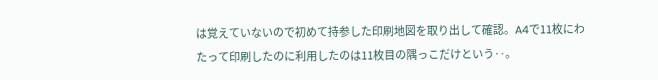は覚えていないので初めて持参した印刷地図を取り出して確認。A4で11枚にわたって印刷したのに利用したのは11枚目の隅っこだけという‥。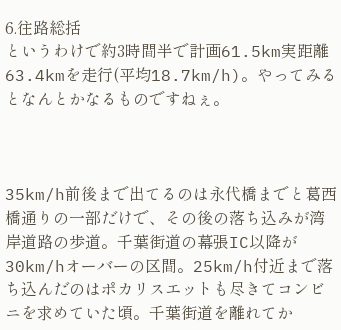6.往路総括
というわけで約3時間半で計画61.5km実距離63.4kmを走行(平均18.7km/h)。やってみるとなんとかなるものですねぇ。



35km/h前後まで出てるのは永代橋までと葛西橋通りの一部だけで、その後の落ち込みが湾岸道路の歩道。千葉街道の幕張IC以降が30km/hオーバーの区間。25km/h付近まで落ち込んだのはポカリスエットも尽きてコンビニを求めていた頃。千葉街道を離れてか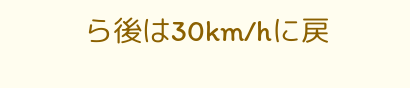ら後は30km/hに戻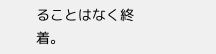ることはなく終着。